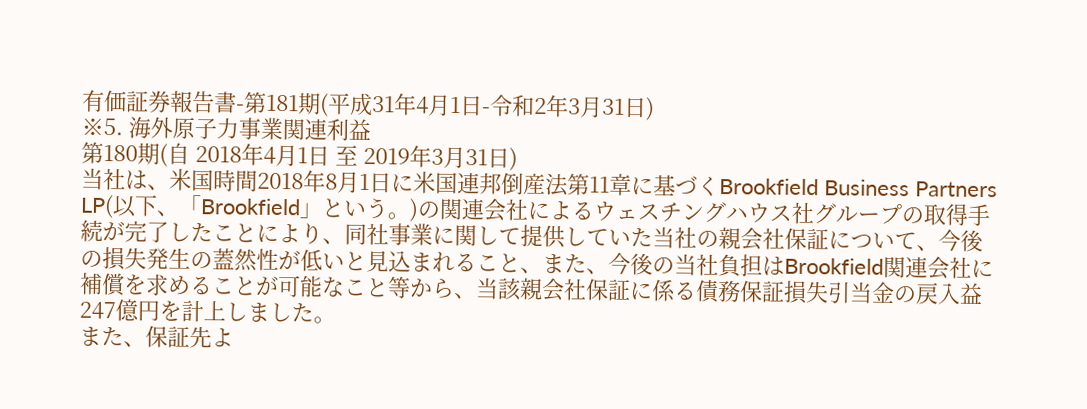有価証券報告書-第181期(平成31年4月1日-令和2年3月31日)
※5. 海外原子力事業関連利益
第180期(自 2018年4月1日 至 2019年3月31日)
当社は、米国時間2018年8月1日に米国連邦倒産法第11章に基づくBrookfield Business Partners LP(以下、「Brookfield」という。)の関連会社によるウェスチングハウス社グループの取得手続が完了したことにより、同社事業に関して提供していた当社の親会社保証について、今後の損失発生の蓋然性が低いと見込まれること、また、今後の当社負担はBrookfield関連会社に補償を求めることが可能なこと等から、当該親会社保証に係る債務保証損失引当金の戻入益247億円を計上しました。
また、保証先よ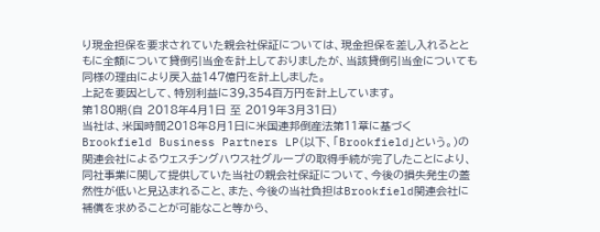り現金担保を要求されていた親会社保証については、現金担保を差し入れるとともに全額について貸倒引当金を計上しておりましたが、当該貸倒引当金についても同様の理由により戻入益147億円を計上しました。
上記を要因として、特別利益に39,354百万円を計上しています。
第180期(自 2018年4月1日 至 2019年3月31日)
当社は、米国時間2018年8月1日に米国連邦倒産法第11章に基づくBrookfield Business Partners LP(以下、「Brookfield」という。)の関連会社によるウェスチングハウス社グループの取得手続が完了したことにより、同社事業に関して提供していた当社の親会社保証について、今後の損失発生の蓋然性が低いと見込まれること、また、今後の当社負担はBrookfield関連会社に補償を求めることが可能なこと等から、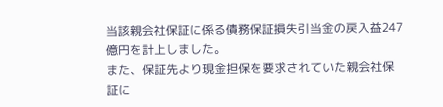当該親会社保証に係る債務保証損失引当金の戻入益247億円を計上しました。
また、保証先より現金担保を要求されていた親会社保証に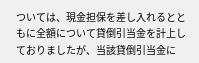ついては、現金担保を差し入れるとともに全額について貸倒引当金を計上しておりましたが、当該貸倒引当金に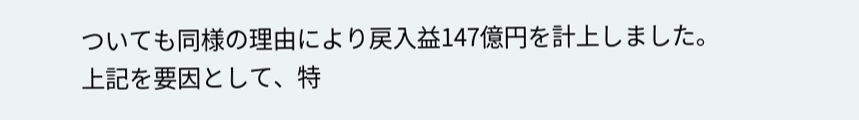ついても同様の理由により戻入益147億円を計上しました。
上記を要因として、特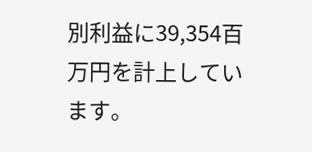別利益に39,354百万円を計上しています。